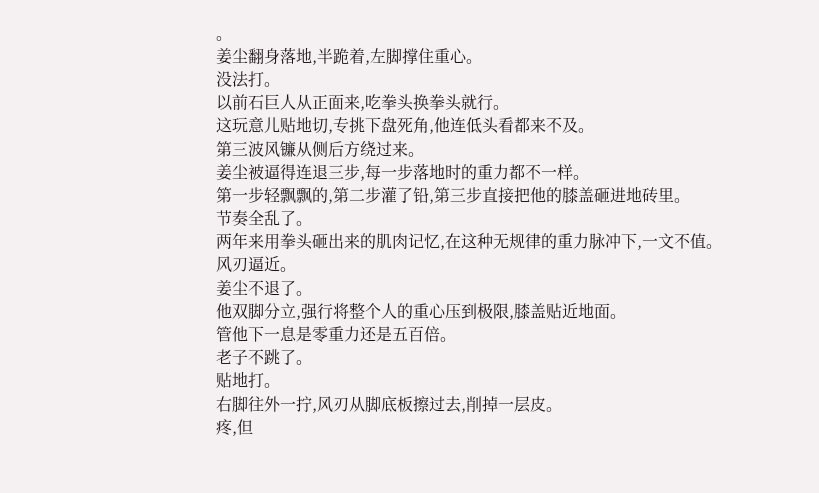。
姜尘翻身落地,半跪着,左脚撑住重心。
没法打。
以前石巨人从正面来,吃拳头换拳头就行。
这玩意儿贴地切,专挑下盘死角,他连低头看都来不及。
第三波风镰从侧后方绕过来。
姜尘被逼得连退三步,每一步落地时的重力都不一样。
第一步轻飘飘的,第二步灌了铅,第三步直接把他的膝盖砸进地砖里。
节奏全乱了。
两年来用拳头砸出来的肌肉记忆,在这种无规律的重力脉冲下,一文不值。
风刃逼近。
姜尘不退了。
他双脚分立,强行将整个人的重心压到极限,膝盖贴近地面。
管他下一息是零重力还是五百倍。
老子不跳了。
贴地打。
右脚往外一拧,风刃从脚底板擦过去,削掉一层皮。
疼,但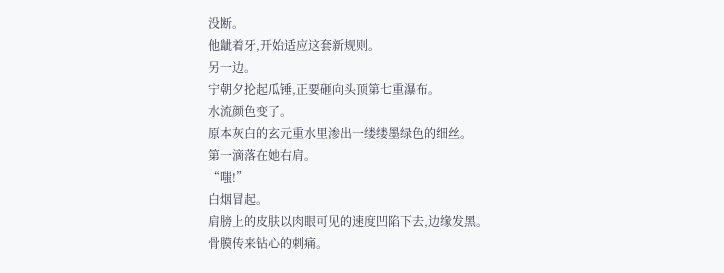没断。
他龇着牙,开始适应这套新规则。
另一边。
宁朝夕抡起瓜锤,正要砸向头顶第七重瀑布。
水流颜色变了。
原本灰白的玄元重水里渗出一缕缕墨绿色的细丝。
第一滴落在她右肩。
“嗤!”
白烟冒起。
肩膀上的皮肤以肉眼可见的速度凹陷下去,边缘发黑。
骨膜传来钻心的刺痛。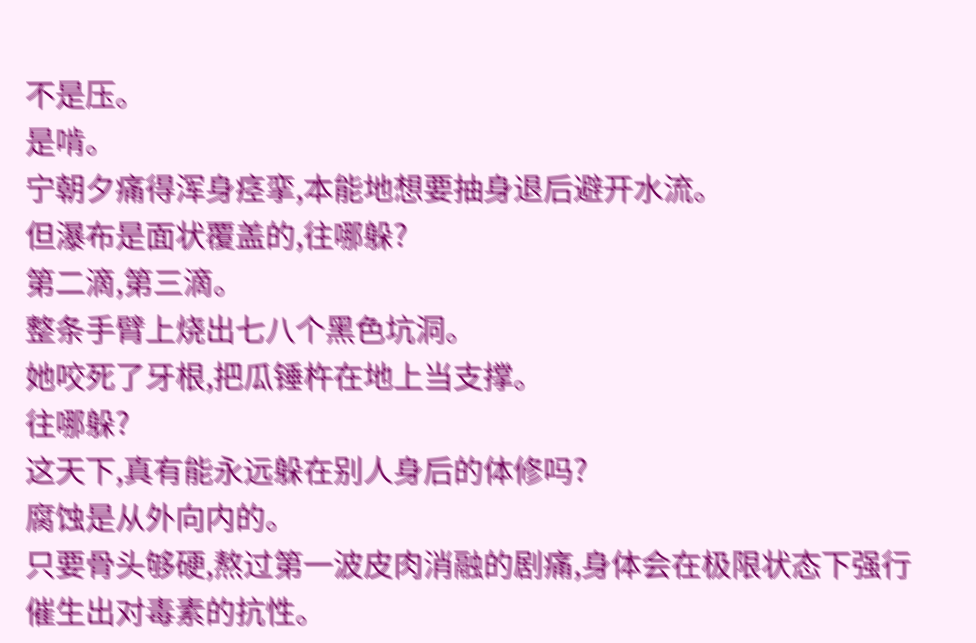不是压。
是啃。
宁朝夕痛得浑身痉挛,本能地想要抽身退后避开水流。
但瀑布是面状覆盖的,往哪躲?
第二滴,第三滴。
整条手臂上烧出七八个黑色坑洞。
她咬死了牙根,把瓜锤杵在地上当支撑。
往哪躲?
这天下,真有能永远躲在别人身后的体修吗?
腐蚀是从外向内的。
只要骨头够硬,熬过第一波皮肉消融的剧痛,身体会在极限状态下强行催生出对毒素的抗性。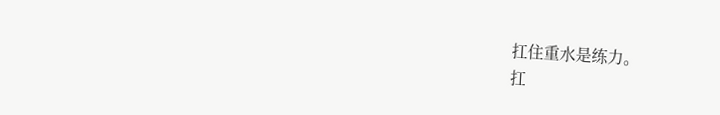扛住重水是练力。
扛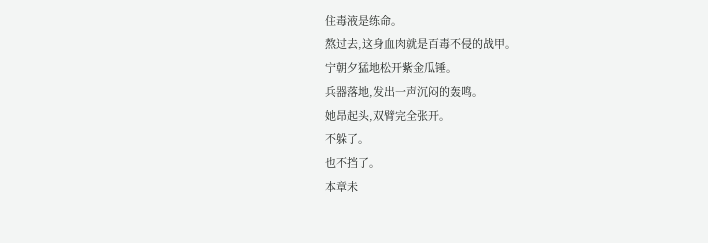住毒液是练命。
熬过去,这身血肉就是百毒不侵的战甲。
宁朝夕猛地松开紫金瓜锤。
兵器落地,发出一声沉闷的轰鸣。
她昂起头,双臂完全张开。
不躲了。
也不挡了。
本章未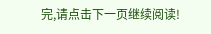完,请点击下一页继续阅读!